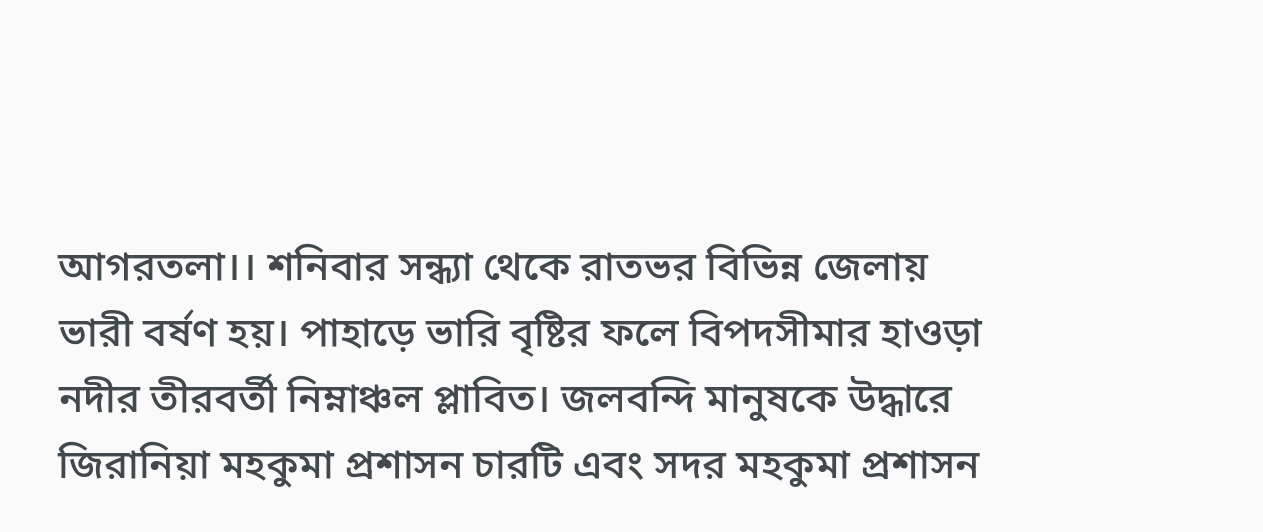আগরতলা।। শনিবার সন্ধ্যা থেকে রাতভর বিভিন্ন জেলায় ভারী বর্ষণ হয়। পাহাড়ে ভারি বৃষ্টির ফলে বিপদসীমার হাওড়া নদীর তীরবর্তী নিম্নাঞ্চল প্লাবিত। জলবন্দি মানুষকে উদ্ধারে জিরানিয়া মহকুমা প্রশাসন চারটি এবং সদর মহকুমা প্রশাসন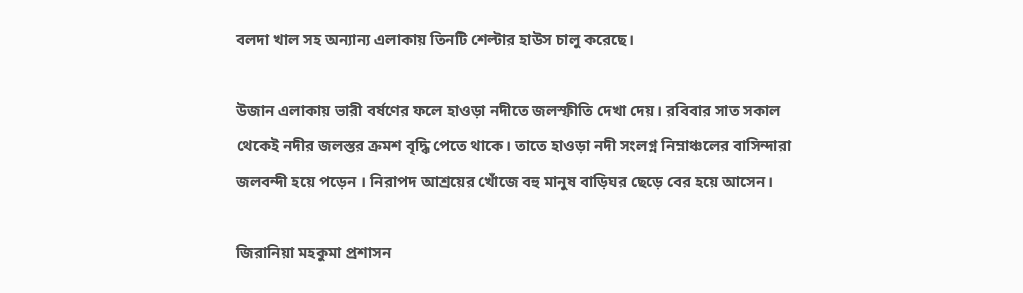বলদা খাল সহ অন্যান্য এলাকায় তিনটি শেল্টার হাউস চালু করেছে।

উজান এলাকায় ভারী বর্ষণের ফলে হাওড়া নদীতে জলস্ফীতি দেখা দেয়। রবিবার সাত সকাল থেকেই নদীর জলস্তর ক্রমশ বৃদ্ধি পেতে থাকে। তাতে হাওড়া নদী সংলগ্ন নিম্নাঞ্চলের বাসিন্দারা জলবন্দী হয়ে পড়েন । নিরাপদ আশ্রয়ের খোঁজে বহু মানুষ বাড়িঘর ছেড়ে বের হয়ে আসেন।

জিরানিয়া মহকুমা প্রশাসন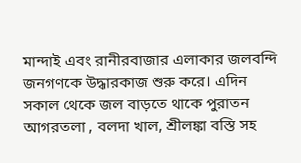মান্দাই এবং রানীরবাজার এলাকার জলবন্দি জনগণকে উদ্ধারকাজ শুরু করে। এদিন সকাল থেকে জল বাড়তে থাকে পুরাতন আগরতলা , বলদা খাল, শ্রীলঙ্কা বস্তি সহ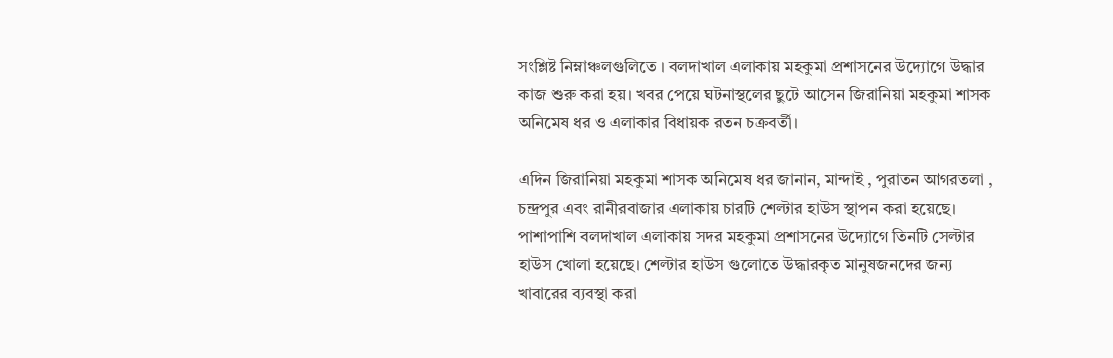সংশ্লিষ্ট নিম্নাঞ্চলগুলিতে । বলদাখাল এলাকায় মহকুমা প্রশাসনের উদ্যোগে উদ্ধার কাজ শুরু করা হয়। খবর পেয়ে ঘটনাস্থলের ছুটে আসেন জিরানিয়া মহকুমা শাসক অনিমেষ ধর ও এলাকার বিধায়ক রতন চক্রবর্তী।

এদিন জিরানিয়া মহকুমা শাসক অনিমেষ ধর জানান, মান্দাই , পুরাতন আগরতলা , চন্দ্রপুর এবং রানীরবাজার এলাকায় চারটি শেল্টার হাউস স্থাপন করা হয়েছে। পাশাপাশি বলদাখাল এলাকায় সদর মহকুমা প্রশাসনের উদ্যোগে তিনটি সেল্টার হাউস খোলা হয়েছে। শেল্টার হাউস গুলোতে উদ্ধারকৃত মানুষজনদের জন্য খাবারের ব্যবস্থা করা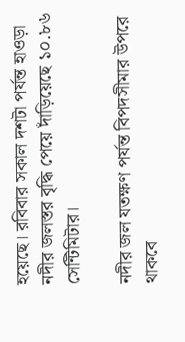হয়েছে। রবিবার সকাল দশটা পর্যন্ত হাওড়া নদীর জলস্তর বৃদ্ধি পেয়ে দাঁড়িয়েছে ১০.৮৬ সেন্টিমিটার।

নদীর জল যতক্ষণ পর্যন্ত বিপদসীমার উপরে থাকবে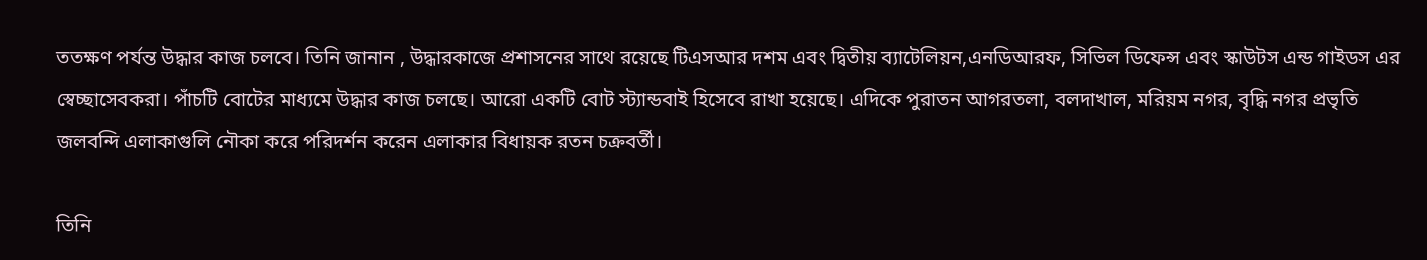ততক্ষণ পর্যন্ত উদ্ধার কাজ চলবে। তিনি জানান , উদ্ধারকাজে প্রশাসনের সাথে রয়েছে টিএসআর দশম এবং দ্বিতীয় ব্যাটেলিয়ন,এনডিআরফ, সিভিল ডিফেন্স এবং স্কাউটস এন্ড গাইডস এর স্বেচ্ছাসেবকরা। পাঁচটি বোটের মাধ্যমে উদ্ধার কাজ চলছে। আরো একটি বোট স্ট্যান্ডবাই হিসেবে রাখা হয়েছে। এদিকে পুরাতন আগরতলা, বলদাখাল, মরিয়ম নগর, বৃদ্ধি নগর প্রভৃতি জলবন্দি এলাকাগুলি নৌকা করে পরিদর্শন করেন এলাকার বিধায়ক রতন চক্রবর্তী।

তিনি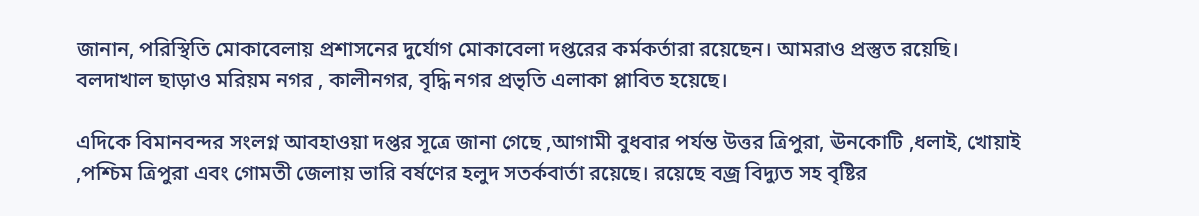জানান, পরিস্থিতি মোকাবেলায় প্রশাসনের দুর্যোগ মোকাবেলা দপ্তরের কর্মকর্তারা রয়েছেন। আমরাও প্রস্তুত রয়েছি। বলদাখাল ছাড়াও মরিয়ম নগর , কালীনগর, বৃদ্ধি নগর প্রভৃতি এলাকা প্লাবিত হয়েছে।

এদিকে বিমানবন্দর সংলগ্ন আবহাওয়া দপ্তর সূত্রে জানা গেছে ,আগামী বুধবার পর্যন্ত উত্তর ত্রিপুরা, ঊনকোটি ,ধলাই, খোয়াই ,পশ্চিম ত্রিপুরা এবং গোমতী জেলায় ভারি বর্ষণের হলুদ সতর্কবার্তা রয়েছে। রয়েছে বজ্র বিদ্যুত সহ বৃষ্টির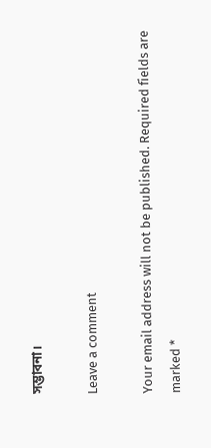সম্ভাবনা।

Leave a comment

Your email address will not be published. Required fields are marked *